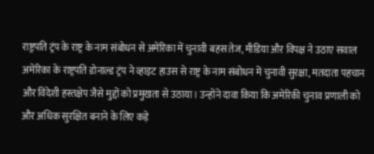राष्ट्रपति ट्रंप के राष्ट्र के नाम संबोधन से अमेरिका में चुनावी बहस तेज, मीडिया और विपक्ष ने उठाए सवाल
अमेरिका के राष्ट्रपति डोनाल्ड ट्रंप ने व्हाइट हाउस से राष्ट्र के नाम संबोधन में चुनावी सुरक्षा, मतदाता पहचान और विदेशी हस्तक्षेप जैसे मुद्दों को प्रमुखता से उठाया। उन्होंने दावा किया कि अमेरिकी चुनाव प्रणाली को और अधिक सुरक्षित बनाने के लिए कड़े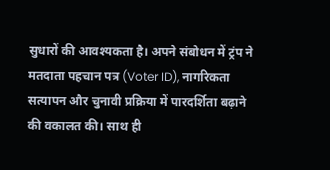सुधारों की आवश्यकता है। अपने संबोधन में ट्रंप ने मतदाता पहचान पत्र (Voter ID), नागरिकता सत्यापन और चुनावी प्रक्रिया में पारदर्शिता बढ़ाने की वकालत की। साथ ही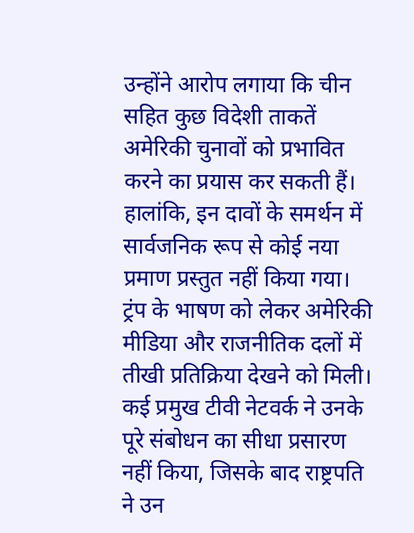उन्होंने आरोप लगाया कि चीन सहित कुछ विदेशी ताकतें अमेरिकी चुनावों को प्रभावित करने का प्रयास कर सकती हैं। हालांकि, इन दावों के समर्थन में सार्वजनिक रूप से कोई नया प्रमाण प्रस्तुत नहीं किया गया।
ट्रंप के भाषण को लेकर अमेरिकी मीडिया और राजनीतिक दलों में तीखी प्रतिक्रिया देखने को मिली। कई प्रमुख टीवी नेटवर्क ने उनके पूरे संबोधन का सीधा प्रसारण नहीं किया, जिसके बाद राष्ट्रपति ने उन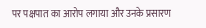पर पक्षपात का आरोप लगाया और उनके प्रसारण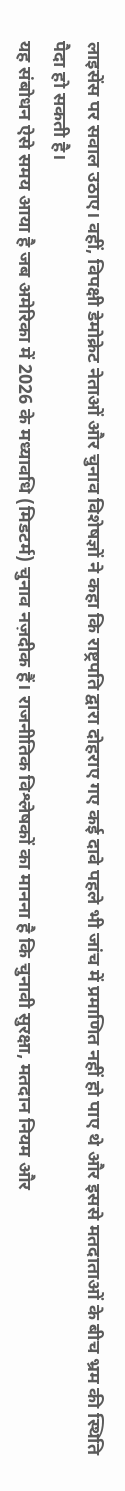लाइसेंस पर सवाल उठाए। वहीं, विपक्षी डेमोक्रेट नेताओं और चुनाव विशेषज्ञों ने कहा कि राष्ट्रपति द्वारा दोहराए गए कई दावे पहले भी जांच में प्रमाणित नहीं हो पाए थे और इससे मतदाताओं के बीच भ्रम की स्थिति पैदा हो सकती है।
यह संबोधन ऐसे समय आया है जब अमेरिका में 2026 के मध्यावधि (मिडटर्म) चुनाव नज़दीक हैं। राजनीतिक विश्लेषकों का मानना है कि चुनावी सुरक्षा, मतदान नियम और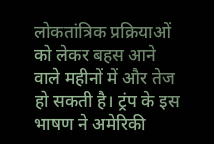लोकतांत्रिक प्रक्रियाओं को लेकर बहस आने वाले महीनों में और तेज हो सकती है। ट्रंप के इस भाषण ने अमेरिकी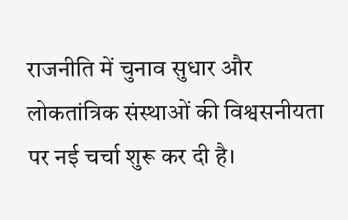राजनीति में चुनाव सुधार और लोकतांत्रिक संस्थाओं की विश्वसनीयता पर नई चर्चा शुरू कर दी है।